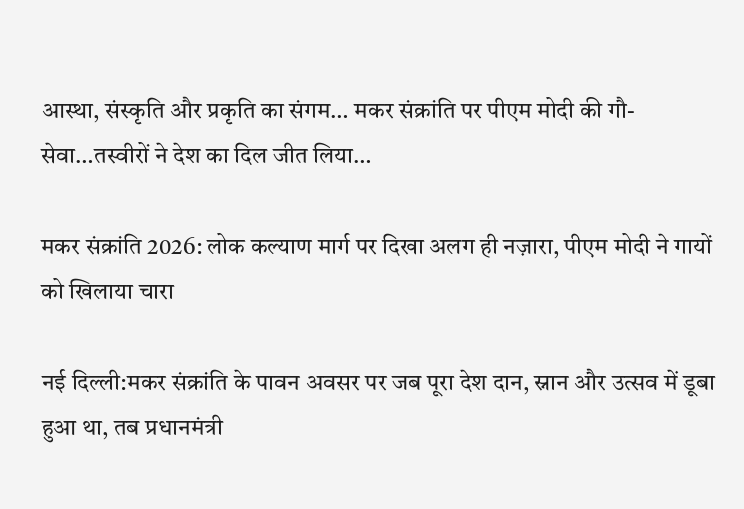आस्था, संस्कृति और प्रकृति का संगम… मकर संक्रांति पर पीएम मोदी की गौ-सेवा…तस्वीरों ने देश का दिल जीत लिया…

मकर संक्रांति 2026: लोक कल्याण मार्ग पर दिखा अलग ही नज़ारा, पीएम मोदी ने गायों को खिलाया चारा

नई दिल्ली:मकर संक्रांति के पावन अवसर पर जब पूरा देश दान, स्नान और उत्सव में डूबा हुआ था, तब प्रधानमंत्री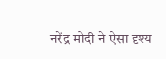नरेंद्र मोदी ने ऐसा दृश्य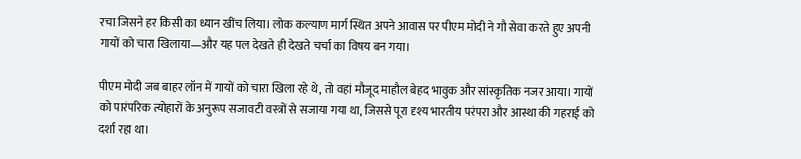रचा जिसने हर किसी का ध्यान खींच लिया। लोक कल्याण मार्ग स्थित अपने आवास पर पीएम मोदी ने गौ सेवा करते हुए अपनी गायों को चारा खिलाया—और यह पल देखते ही देखते चर्चा का विषय बन गया।

पीएम मोदी जब बाहर लॉन में गायों को चारा खिला रहे थे, तो वहां मौजूद माहौल बेहद भावुक और सांस्कृतिक नजर आया। गायों को पारंपरिक त्योहारों के अनुरूप सजावटी वस्त्रों से सजाया गया था, जिससे पूरा दृश्य भारतीय परंपरा और आस्था की गहराई को दर्शा रहा था।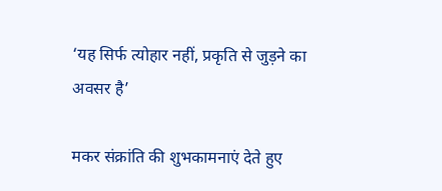‘यह सिर्फ त्योहार नहीं, प्रकृति से जुड़ने का अवसर है’

मकर संक्रांति की शुभकामनाएं देते हुए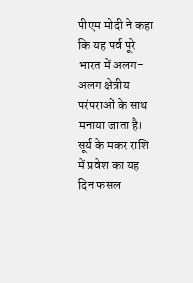पीएम मोदी ने कहा कि यह पर्व पूरे भारत में अलग-अलग क्षेत्रीय परंपराओं के साथ मनाया जाता है। सूर्य के मकर राशि में प्रवेश का यह दिन फसल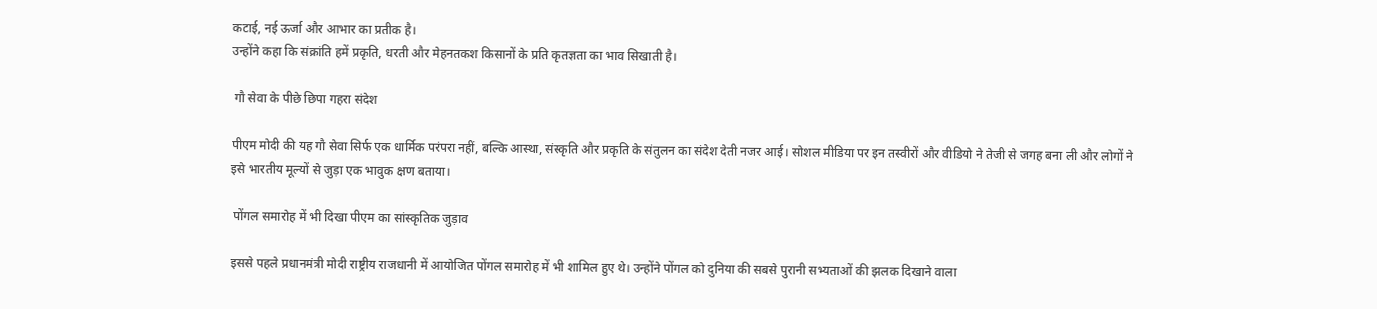कटाई, नई ऊर्जा और आभार का प्रतीक है।
उन्होंने कहा कि संक्रांति हमें प्रकृति, धरती और मेहनतकश किसानों के प्रति कृतज्ञता का भाव सिखाती है।

 गौ सेवा के पीछे छिपा गहरा संदेश

पीएम मोदी की यह गौ सेवा सिर्फ एक धार्मिक परंपरा नहीं, बल्कि आस्था, संस्कृति और प्रकृति के संतुलन का संदेश देती नजर आई। सोशल मीडिया पर इन तस्वीरों और वीडियो ने तेजी से जगह बना ली और लोगों ने इसे भारतीय मूल्यों से जुड़ा एक भावुक क्षण बताया।

 पोंगल समारोह में भी दिखा पीएम का सांस्कृतिक जुड़ाव

इससे पहले प्रधानमंत्री मोदी राष्ट्रीय राजधानी में आयोजित पोंगल समारोह में भी शामिल हुए थे। उन्होंने पोंगल को दुनिया की सबसे पुरानी सभ्यताओं की झलक दिखाने वाला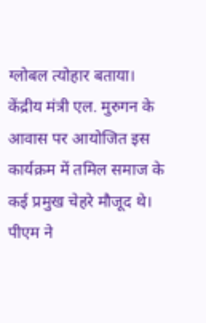ग्लोबल त्योहार बताया।
केंद्रीय मंत्री एल. मुरुगन के आवास पर आयोजित इस कार्यक्रम में तमिल समाज के कई प्रमुख चेहरे मौजूद थे। पीएम ने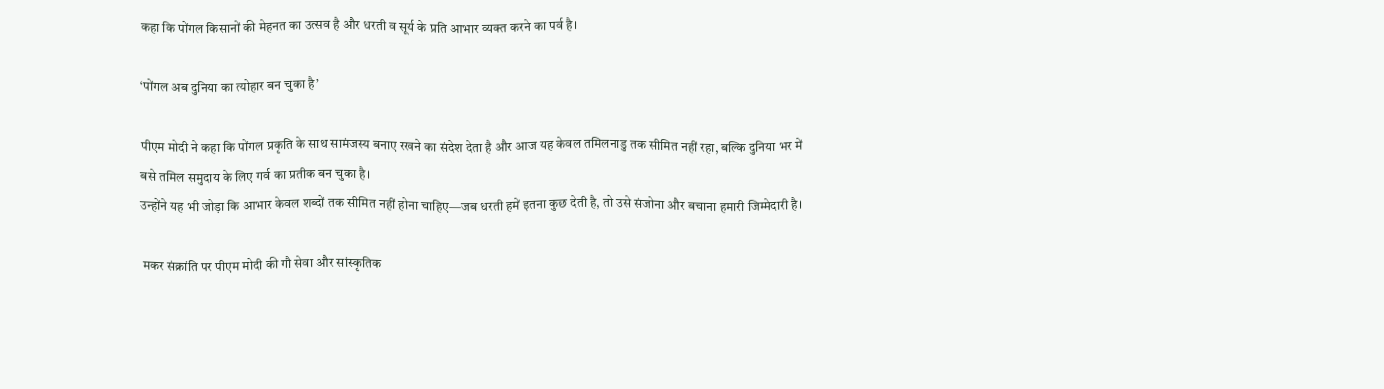कहा कि पोंगल किसानों की मेहनत का उत्सव है और धरती व सूर्य के प्रति आभार व्यक्त करने का पर्व है।

‘पोंगल अब दुनिया का त्योहार बन चुका है’

पीएम मोदी ने कहा कि पोंगल प्रकृति के साथ सामंजस्य बनाए रखने का संदेश देता है और आज यह केवल तमिलनाडु तक सीमित नहीं रहा, बल्कि दुनिया भर में बसे तमिल समुदाय के लिए गर्व का प्रतीक बन चुका है।
उन्होंने यह भी जोड़ा कि आभार केवल शब्दों तक सीमित नहीं होना चाहिए—जब धरती हमें इतना कुछ देती है, तो उसे संजोना और बचाना हमारी जिम्मेदारी है।

 मकर संक्रांति पर पीएम मोदी की गौ सेवा और सांस्कृतिक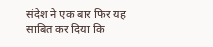संदेश ने एक बार फिर यह साबित कर दिया कि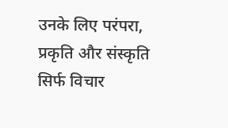उनके लिए परंपरा, प्रकृति और संस्कृति सिर्फ विचार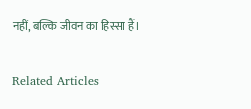नहीं, बल्कि जीवन का हिस्सा हैं।

Related Articles